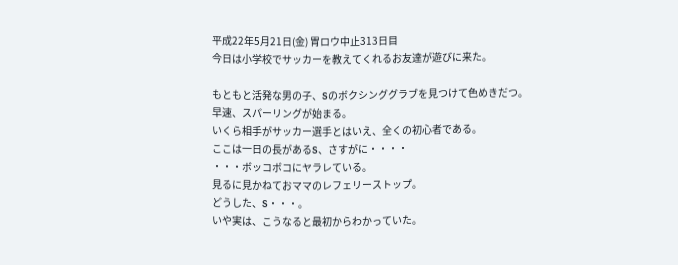平成22年5月21日(金) 胃ロウ中止313日目
今日は小学校でサッカーを教えてくれるお友達が遊びに来た。

もともと活発な男の子、Sのボクシンググラブを見つけて色めきだつ。
早速、スパーリングが始まる。
いくら相手がサッカー選手とはいえ、全くの初心者である。
ここは一日の長があるS、さすがに・・・・
・・・ボッコボコにヤラレている。
見るに見かねておママのレフェリーストップ。
どうした、S・・・。
いや実は、こうなると最初からわかっていた。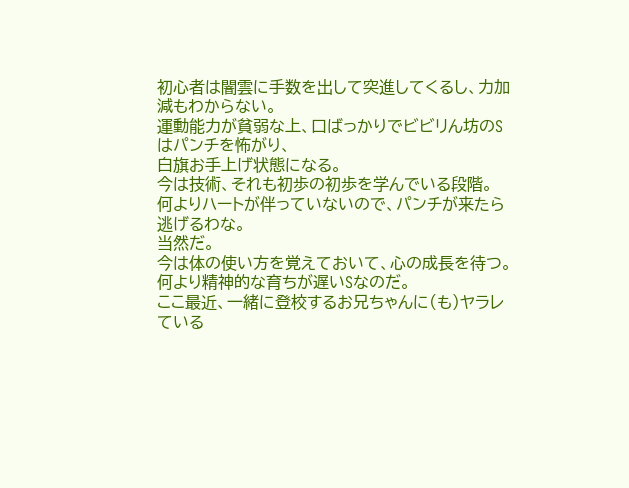初心者は闇雲に手数を出して突進してくるし、力加減もわからない。
運動能力が貧弱な上、口ばっかりでビビリん坊のSはパンチを怖がり、
白旗お手上げ状態になる。
今は技術、それも初歩の初歩を学んでいる段階。
何よりハートが伴っていないので、パンチが来たら逃げるわな。
当然だ。
今は体の使い方を覚えておいて、心の成長を待つ。
何より精神的な育ちが遅いSなのだ。
ここ最近、一緒に登校するお兄ちゃんに(も)ヤラレている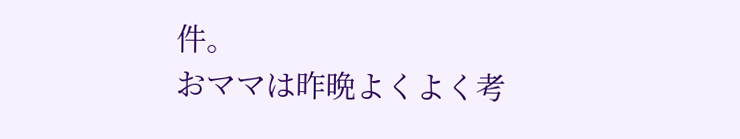件。
おママは昨晩よくよく考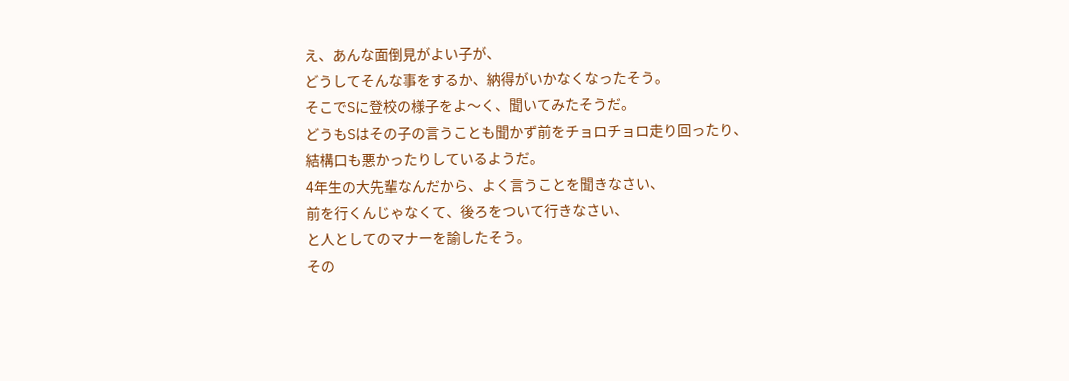え、あんな面倒見がよい子が、
どうしてそんな事をするか、納得がいかなくなったそう。
そこでSに登校の様子をよ〜く、聞いてみたそうだ。
どうもSはその子の言うことも聞かず前をチョロチョロ走り回ったり、
結構口も悪かったりしているようだ。
4年生の大先輩なんだから、よく言うことを聞きなさい、
前を行くんじゃなくて、後ろをついて行きなさい、
と人としてのマナーを諭したそう。
その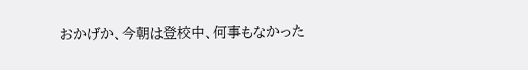おかげか、今朝は登校中、何事もなかった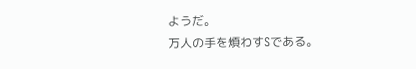ようだ。
万人の手を煩わすSである。